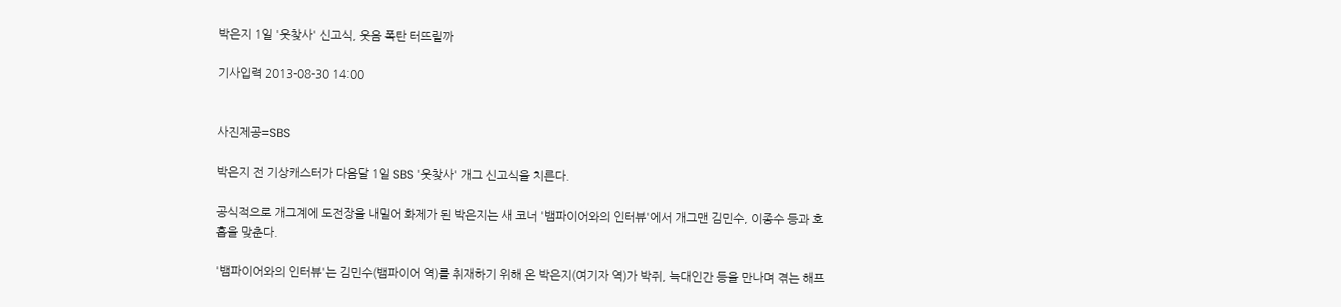박은지 1일 '웃찾사' 신고식, 웃음 폭탄 터뜨릴까

기사입력 2013-08-30 14:00


사진제공=SBS

박은지 전 기상캐스터가 다음달 1일 SBS '웃찾사' 개그 신고식을 치른다.

공식적으로 개그계에 도전장을 내밀어 화제가 된 박은지는 새 코너 '뱀파이어와의 인터뷰'에서 개그맨 김민수, 이종수 등과 호흡을 맞춘다.

'뱀파이어와의 인터뷰'는 김민수(뱀파이어 역)를 취재하기 위해 온 박은지(여기자 역)가 박쥐, 늑대인간 등을 만나며 겪는 해프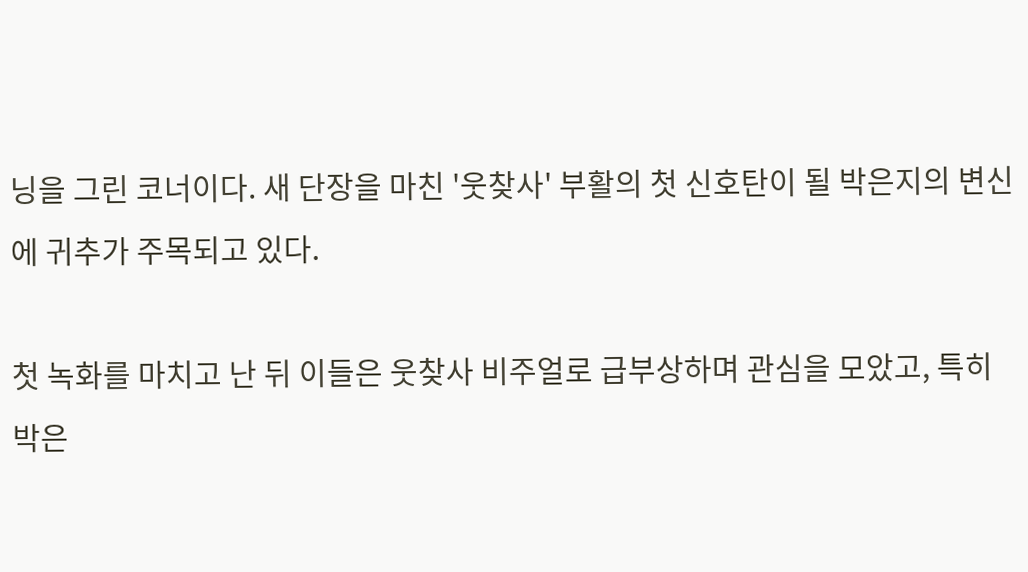닝을 그린 코너이다. 새 단장을 마친 '웃찾사' 부활의 첫 신호탄이 될 박은지의 변신에 귀추가 주목되고 있다.

첫 녹화를 마치고 난 뒤 이들은 웃찾사 비주얼로 급부상하며 관심을 모았고, 특히 박은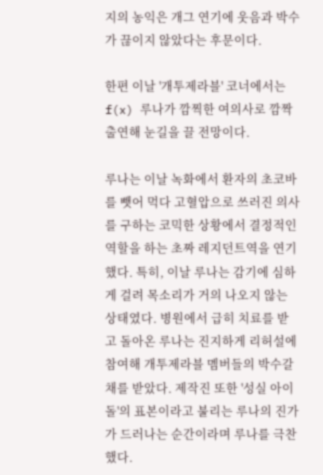지의 농익은 개그 연기에 웃음과 박수가 끊이지 않았다는 후문이다.

한편 이날 '개투제라블' 코너에서는 f(x) 루나가 깜찍한 여의사로 깜짝 출연해 눈길을 끌 전망이다.

루나는 이날 녹화에서 환자의 초코바를 뺏어 먹다 고혈압으로 쓰러진 의사를 구하는 코믹한 상황에서 결정적인 역할을 하는 초짜 레지던트역을 연기했다. 특히, 이날 루나는 감기에 심하게 걸려 목소리가 거의 나오지 않는 상태였다. 병원에서 급히 치료를 받고 돌아온 루나는 진지하게 리허설에 참여해 개투제라블 멤버들의 박수갈채를 받았다. 제작진 또한 '성실 아이돌'의 표본이라고 불리는 루나의 진가가 드러나는 순간이라며 루나를 극찬했다.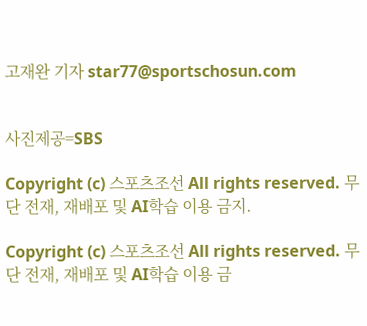고재완 기자 star77@sportschosun.com


사진제공=SBS

Copyright (c) 스포츠조선 All rights reserved. 무단 전재, 재배포 및 AI학습 이용 금지.

Copyright (c) 스포츠조선 All rights reserved. 무단 전재, 재배포 및 AI학습 이용 금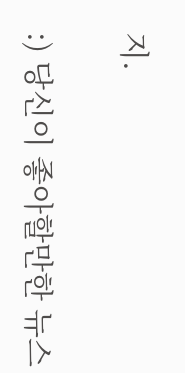지.

:) 당신이 좋아할만한 뉴스